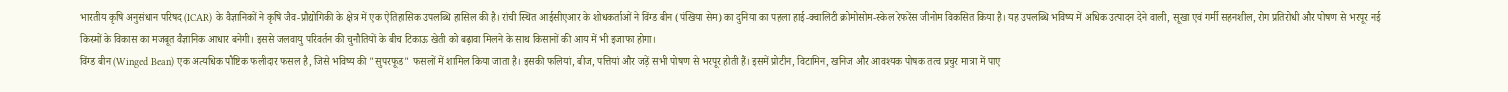भारतीय कृषि अनुसंधान परिषद (ICAR) के वैज्ञानिकों ने कृषि जैव-प्रौद्योगिकी के क्षेत्र में एक ऐतिहासिक उपलब्धि हासिल की है। रांची स्थित आईसीएआर के शोधकर्ताओं ने विंग्ड बीन (पंखिया सेम) का दुनिया का पहला हाई-क्वालिटी क्रोमोसोम-स्केल रेफरेंस जीनोम विकसित किया है। यह उपलब्धि भविष्य में अधिक उत्पादन देने वाली, सूखा एवं गर्मी सहनशील, रोग प्रतिरोधी और पोषण से भरपूर नई किस्मों के विकास का मजबूत वैज्ञानिक आधार बनेगी। इससे जलवायु परिवर्तन की चुनौतियों के बीच टिकाऊ खेती को बढ़ावा मिलने के साथ किसानों की आय में भी इजाफा होगा।
विंग्ड बीन (Winged Bean) एक अत्यधिक पौष्टिक फलीदार फसल है, जिसे भविष्य की "सुपरफूड" फसलों में शामिल किया जाता है। इसकी फलियां, बीज, पत्तियां और जड़ें सभी पोषण से भरपूर होती हैं। इसमें प्रोटीन, विटामिन, खनिज और आवश्यक पोषक तत्व प्रचुर मात्रा में पाए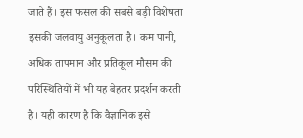जाते हैं। इस फसल की सबसे बड़ी विशेषता इसकी जलवायु अनुकूलता है। कम पानी, अधिक तापमान और प्रतिकूल मौसम की परिस्थितियों में भी यह बेहतर प्रदर्शन करती है। यही कारण है कि वैज्ञानिक इसे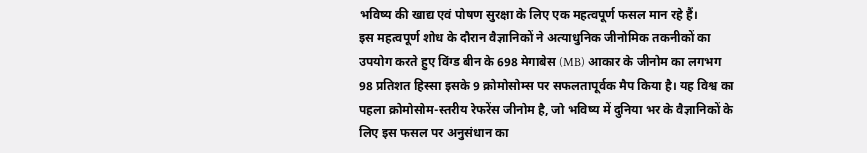भविष्य की खाद्य एवं पोषण सुरक्षा के लिए एक महत्वपूर्ण फसल मान रहे हैं।
इस महत्वपूर्ण शोध के दौरान वैज्ञानिकों ने अत्याधुनिक जीनोमिक तकनीकों का उपयोग करते हुए विंग्ड बीन के 698 मेगाबेस (MB) आकार के जीनोम का लगभग 98 प्रतिशत हिस्सा इसके 9 क्रोमोसोम्स पर सफलतापूर्वक मैप किया है। यह विश्व का पहला क्रोमोसोम-स्तरीय रेफरेंस जीनोम है, जो भविष्य में दुनिया भर के वैज्ञानिकों के लिए इस फसल पर अनुसंधान का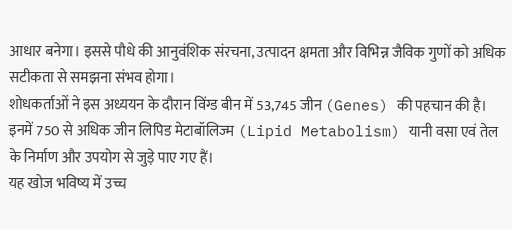आधार बनेगा। इससे पौधे की आनुवंशिक संरचना, उत्पादन क्षमता और विभिन्न जैविक गुणों को अधिक सटीकता से समझना संभव होगा।
शोधकर्ताओं ने इस अध्ययन के दौरान विंग्ड बीन में 53,745 जीन (Genes) की पहचान की है। इनमें 750 से अधिक जीन लिपिड मेटाबॉलिज्म (Lipid Metabolism) यानी वसा एवं तेल के निर्माण और उपयोग से जुड़े पाए गए हैं।
यह खोज भविष्य में उच्च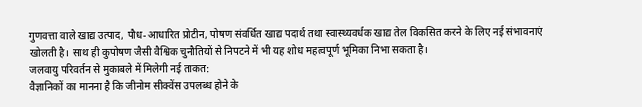गुणवत्ता वाले खाद्य उत्पाद, पौध-आधारित प्रोटीन, पोषण संवर्धित खाद्य पदार्थ तथा स्वास्थ्यवर्धक खाद्य तेल विकसित करने के लिए नई संभावनाएं खोलती है। साथ ही कुपोषण जैसी वैश्विक चुनौतियों से निपटने में भी यह शोध महत्वपूर्ण भूमिका निभा सकता है।
जलवायु परिवर्तन से मुकाबले में मिलेगी नई ताकत:
वैज्ञानिकों का मानना है कि जीनोम सीक्वेंस उपलब्ध होने के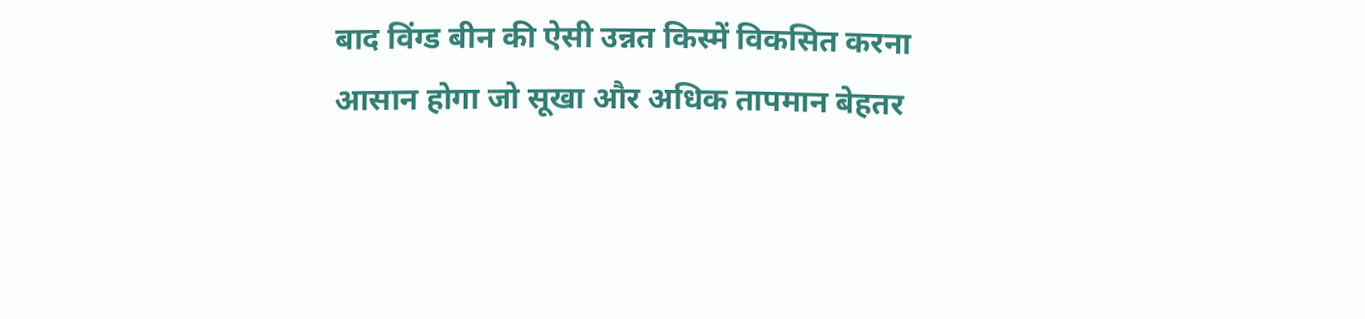बाद विंग्ड बीन की ऐसी उन्नत किस्में विकसित करना आसान होगा जो सूखा और अधिक तापमान बेहतर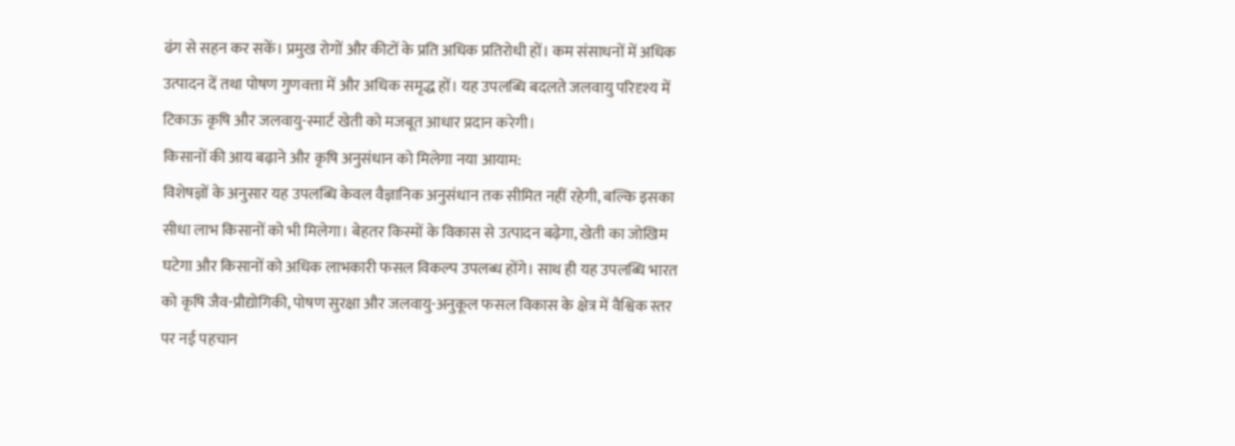ढंग से सहन कर सकें। प्रमुख रोगों और कीटों के प्रति अधिक प्रतिरोधी हों। कम संसाधनों में अधिक उत्पादन दें तथा पोषण गुणवत्ता में और अधिक समृद्ध हों। यह उपलब्धि बदलते जलवायु परिदृश्य में टिकाऊ कृषि और जलवायु-स्मार्ट खेती को मजबूत आधार प्रदान करेगी।
किसानों की आय बढ़ाने और कृषि अनुसंधान को मिलेगा नया आयाम:
विशेषज्ञों के अनुसार यह उपलब्धि केवल वैज्ञानिक अनुसंधान तक सीमित नहीं रहेगी, बल्कि इसका सीधा लाभ किसानों को भी मिलेगा। बेहतर किस्मों के विकास से उत्पादन बढ़ेगा, खेती का जोखिम घटेगा और किसानों को अधिक लाभकारी फसल विकल्प उपलब्ध होंगे। साथ ही यह उपलब्धि भारत को कृषि जैव-प्रौद्योगिकी, पोषण सुरक्षा और जलवायु-अनुकूल फसल विकास के क्षेत्र में वैश्विक स्तर पर नई पहचान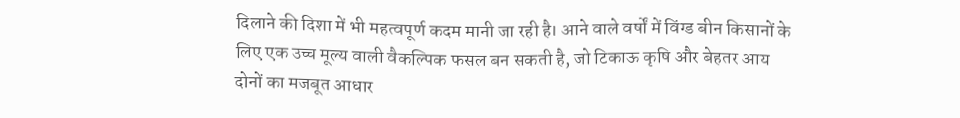दिलाने की दिशा में भी महत्वपूर्ण कदम मानी जा रही है। आने वाले वर्षों में विंग्ड बीन किसानों के लिए एक उच्च मूल्य वाली वैकल्पिक फसल बन सकती है, जो टिकाऊ कृषि और बेहतर आय दोनों का मजबूत आधार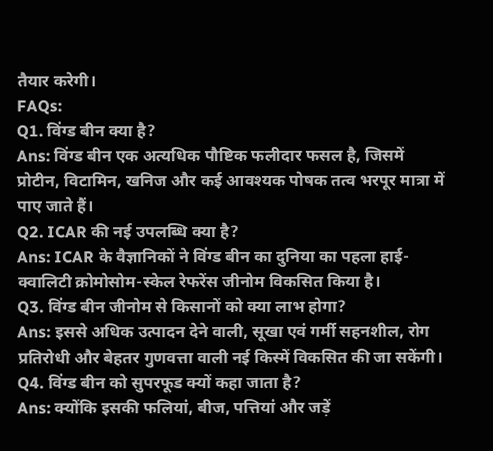तैयार करेगी।
FAQs:
Q1. विंग्ड बीन क्या है?
Ans: विंग्ड बीन एक अत्यधिक पौष्टिक फलीदार फसल है, जिसमें प्रोटीन, विटामिन, खनिज और कई आवश्यक पोषक तत्व भरपूर मात्रा में पाए जाते हैं।
Q2. ICAR की नई उपलब्धि क्या है?
Ans: ICAR के वैज्ञानिकों ने विंग्ड बीन का दुनिया का पहला हाई-क्वालिटी क्रोमोसोम-स्केल रेफरेंस जीनोम विकसित किया है।
Q3. विंग्ड बीन जीनोम से किसानों को क्या लाभ होगा?
Ans: इससे अधिक उत्पादन देने वाली, सूखा एवं गर्मी सहनशील, रोग प्रतिरोधी और बेहतर गुणवत्ता वाली नई किस्में विकसित की जा सकेंगी।
Q4. विंग्ड बीन को सुपरफूड क्यों कहा जाता है?
Ans: क्योंकि इसकी फलियां, बीज, पत्तियां और जड़ें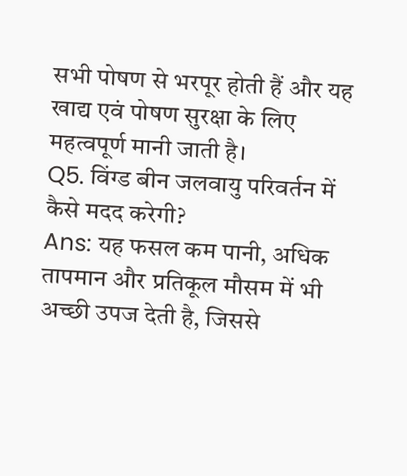सभी पोषण से भरपूर होती हैं और यह खाद्य एवं पोषण सुरक्षा के लिए महत्वपूर्ण मानी जाती है।
Q5. विंग्ड बीन जलवायु परिवर्तन में कैसे मदद करेगी?
Ans: यह फसल कम पानी, अधिक तापमान और प्रतिकूल मौसम में भी अच्छी उपज देती है, जिससे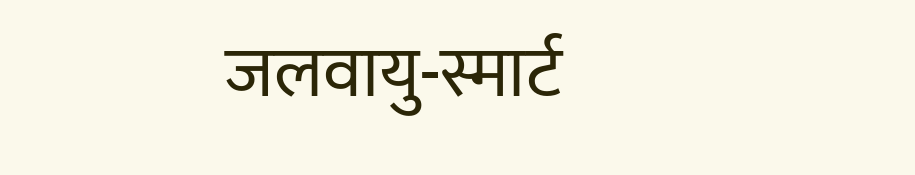जलवायु-स्मार्ट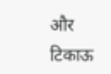और टिकाऊ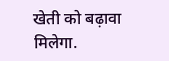खेती को बढ़ावा मिलेगा.